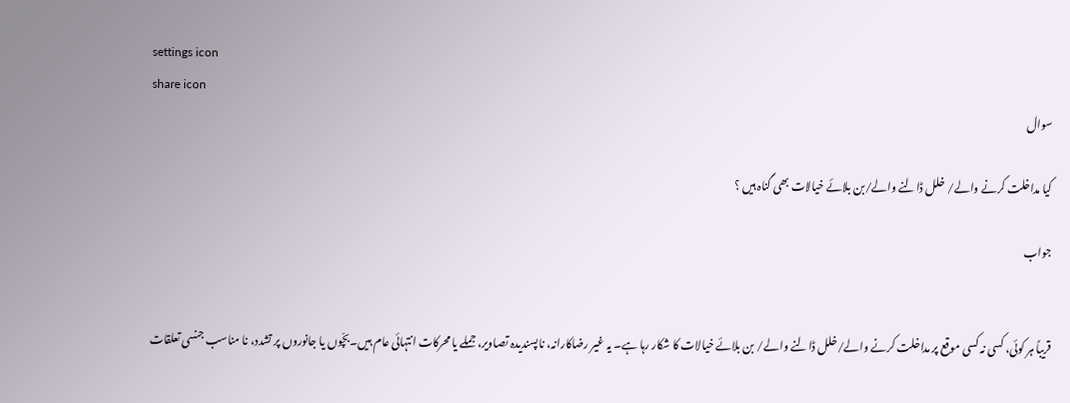settings icon
share icon
سوال

کیا مداخلت کرنے والے/ خلل ڈالنے والے/بن بلائے خیالات بھی گناہ ہیں ؟

جواب


قریباً ہر کوئی، کسی نہ کسی موقع پر مداخلت کرنے والے/خلل ڈالنے والے/ بن بلائے خیالات کا شکار رہا ہے۔ یہ غیر رضاکارانہ، ناپسندیدہ تصاویر، جملے یا محرکات انتہائی عام ہیں۔بچّوں یا جانوروں پر تشدد، نا مناسب جنسی تعلقات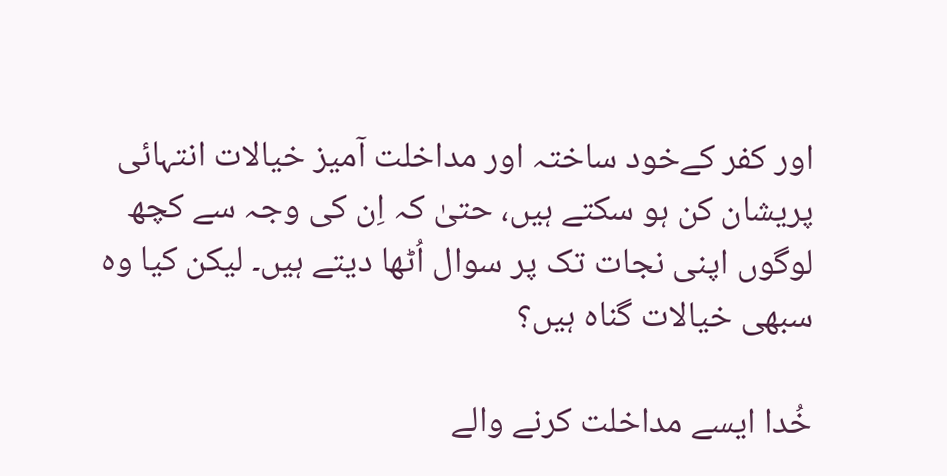اور کفر کےخود ساختہ اور مداخلت آمیز خیالات انتہائی پریشان کن ہو سکتے ہیں، حتیٰ کہ اِن کی وجہ سے کچھ لوگوں اپنی نجات تک پر سوال اُٹھا دیتے ہیں۔ لیکن کیا وہ سبھی خیالات گناہ ہیں؟

خُدا ایسے مداخلت کرنے والے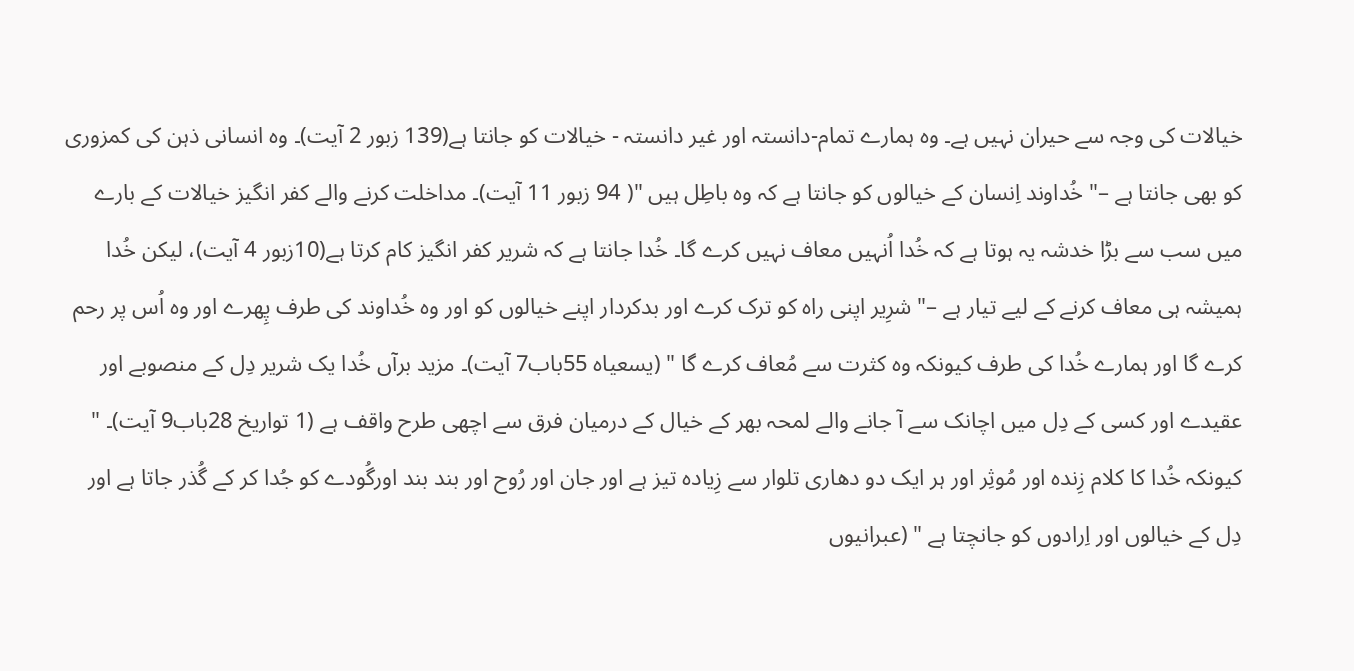خیالات کی وجہ سے حیران نہیں ہے۔ وہ ہمارے تمام-دانستہ اور غیر دانستہ - خیالات کو جانتا ہے(139 زبور 2 آیت)۔ وہ انسانی ذہن کی کمزوری کو بھی جانتا ہے –" خُداوند اِنسان کے خیالوں کو جانتا ہے کہ وہ باطِل ہیں "( 94 زبور 11 آیت)۔ مداخلت کرنے والے کفر انگیز خیالات کے بارے میں سب سے بڑا خدشہ یہ ہوتا ہے کہ خُدا اُنہیں معاف نہیں کرے گا۔ خُدا جانتا ہے کہ شریر کفر انگیز کام کرتا ہے(10زبور 4 آیت)، لیکن خُدا ہمیشہ ہی معاف کرنے کے لیے تیار ہے –" شرِیر اپنی راہ کو ترک کرے اور بدکردار اپنے خیالوں کو اور وہ خُداوند کی طرف پِھرے اور وہ اُس پر رحم کرے گا اور ہمارے خُدا کی طرف کیونکہ وہ کثرت سے مُعاف کرے گا " (یسعیاہ 55باب7 آیت)۔ مزید برآں خُدا یک شریر دِل کے منصوبے اور عقیدے اور کسی کے دِل میں اچانک سے آ جانے والے لمحہ بھر کے خیال کے درمیان فرق سے اچھی طرح واقف ہے (1 تواریخ 28باب9 آیت)۔ " کیونکہ خُدا کا کلام زِندہ اور مُوثِر اور ہر ایک دو دھاری تلوار سے زِیادہ تیز ہے اور جان اور رُوح اور بند بند اورگُودے کو جُدا کر کے گُذر جاتا ہے اور دِل کے خیالوں اور اِرادوں کو جانچتا ہے " (عبرانیوں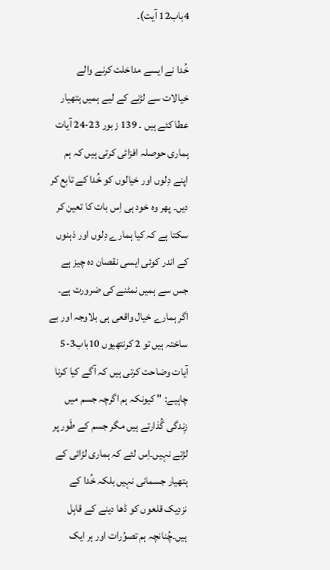4باب12 آیت)۔

خُدا نے ایسے مداخلت کرنے والے خیالات سے لڑنے کے لیے ہمیں ہتھیار عطا کئے ہیں ۔ 139 زبور 23-24 آیات ہماری حوصلہ افزائی کرتی ہیں کہ ہم اپنے دِلوں اور خیالوں کو خُدا کے تابع کر دیں۔ پھر وہ خود ہی اِس بات کا تعین کر سکتا ہے کہ کیا ہمارے دِلوں اور ذہنوں کے اندر کوئی ایسی نقصان دہ چیز ہے جس سے ہمیں نمٹنے کی ضرورت ہے۔ اگر ہمارے خیال واقعی ہی بلاوجہ اور بے ساختہ ہیں تو 2 کرنتھیوں 10باب3-5 آیات وضاحت کرتی ہیں کہ آگے کیا کرنا چاہیے: " کیونکہ ہم اگرچہ جسم میں زِندگی گُذارتے ہیں مگر جسم کے طَور پر لڑتے نہیں۔اِس لئے کہ ہماری لڑائی کے ہتھیار جسمانی نہیں بلکہ خُدا کے نزدِیک قلعوں کو ڈھا دینے کے قابِل ہیں۔چُنانچہ ہم تصوُرات اور ہر ایک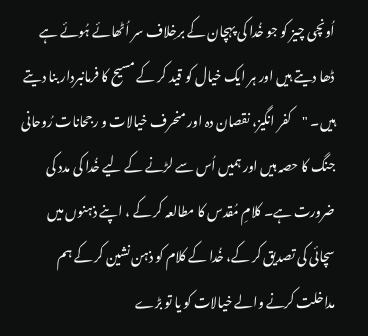اُونچی چیز کو جو خُدا کی پہچان کے برخِلاف سر اُٹھائے ہُوئے ہے ڈھا دیتے ہیں اور ہر ایک خیال کو قید کر کے مسیح کا فرمانبردار بنا دیتے ہیں۔ "کفر انگیز، نقصان دہ اور منحرف خیالات و رجحانات رُوحانی جنگ کا حصہ ہیں اور ہمیں اُس سے لڑنے کے لیے خُدا کی مدد کی ضرورت ہے۔ کلامِ مُقدس کا مطالعہ کر کے ، اپنے ذہنوں میں سچائی کی تصدیق کر کے، خُدا کے کلام کو ذہن نشین کر کے ہم مداخلت کرنے والے خیالات کو یا تو بڑے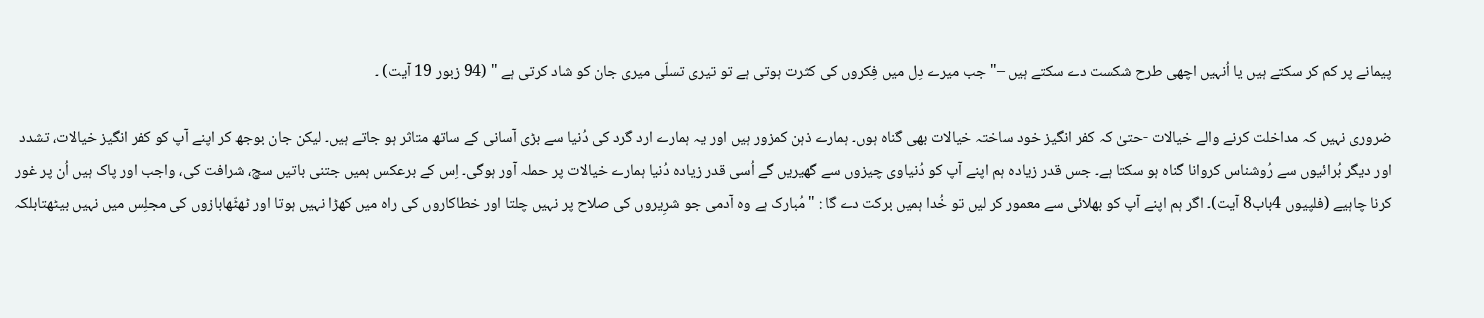پیمانے پر کم کر سکتے ہیں یا اُنہیں اچھی طرح شکست دے سکتے ہیں –" جب میرے دِل میں فِکروں کی کثرت ہوتی ہے تو تیری تسلّی میری جان کو شاد کرتی ہے " (94 زبور 19 آیت) ۔

ضروری نہیں کہ مداخلت کرنے والے خیالات -حتیٰ کہ کفر انگیز خود ساختہ خیالات بھی گناہ ہوں۔ ہمارے ذہن کمزور ہیں اور یہ ہمارے ارد گرد کی دُنیا سے بڑی آسانی کے ساتھ متاثر ہو جاتے ہیں۔ لیکن جان بوجھ کر اپنے آپ کو کفر انگیز خیالات، تشدد اور دیگر بُرائیوں سے رُوشناس کروانا گناہ ہو سکتا ہے۔ جس قدر زیادہ ہم اپنے آپ کو دُنیاوی چیزوں سے گھیریں گے اُسی قدر زیادہ دُنیا ہمارے خیالات پر حملہ آور ہوگی۔ اِس کے برعکس ہمیں جتنی باتیں سچ، شرافت کی، واجب اور پاک ہیں اُن پر غور کرنا چاہیے (فلپیوں 4باب8 آیت)۔ اگر ہم اپنے آپ کو بھلائی سے معمور کر لیں تو خُدا ہمیں برکت دے گا : "مُبارک ہے وہ آدمی جو شرِیروں کی صلاح پر نہیں چلتا اور خطاکاروں کی راہ میں کھڑا نہیں ہوتا اور ٹھٹّھابازوں کی مجلِس میں نہیں بیٹھتابلکہ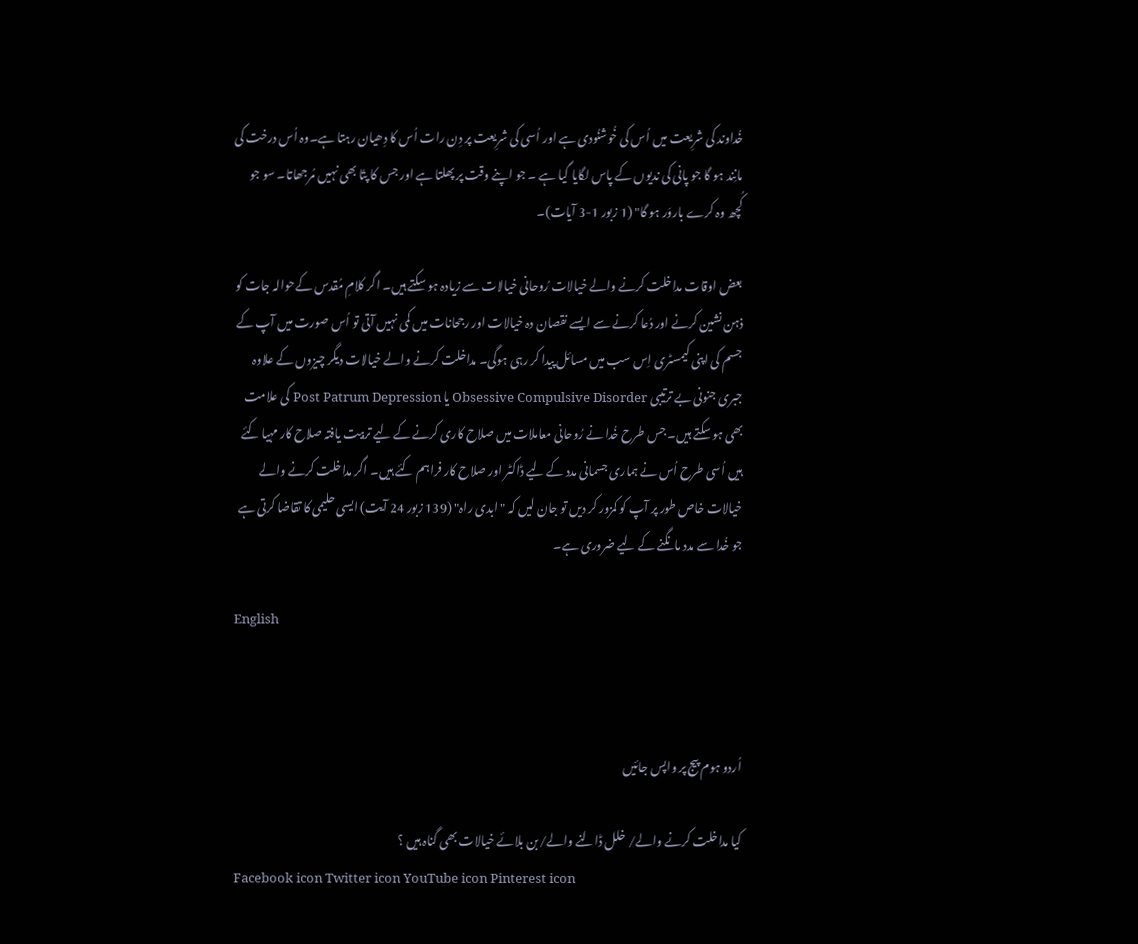خُداوند کی شرِیعت میں اُس کی خُوشنُودی ہے اور اُسی کی شرِیعت پر دِن رات اُس کا دِھیان رہتا ہے۔وہ اُس درخت کی مانِند ہو گا جو پانی کی ندیوں کے پاس لگایا گیا ہے ۔ جو اپنے وقت پر پھلتا ہے اور جس کا پتّا بھی نہیں مُرجھاتا۔ سو جو کُچھ وہ کرے باروَر ہو گا" (1 زبور 1-3 آیات)۔

بعض اوقات مداخلت کرنے والے خیالات رُوحانی خیالات سے زیادہ ہو سکتے ہیں۔ اگر کلامِ مُقدس کےحوالہ جات کو ذہن نشین کرنے اور دُعا کرنے سے ایسے نقصان دہ خیالات اور رجحانات میں کمی نہیں آتی تو اُس صورت میں آپ کے جسم کی اپنی کیمسٹری اِس سب میں مسائل پیدا کر رہی ہوگی۔ مداخلت کرنے والے خیالات دیگر چیزوں کے علاوہ جبری جنونی بے ترتیبی Obsessive Compulsive Disorder یا Post Patrum Depression کی علامت بھی ہو سکتے ہیں۔ جس طرح خُدا نے رُوحانی معاملات میں صلاح کاری کرنے کے لیے تربیت یافتہ صلاح کار مہیا کئے ہیں اُسی طرح اُس نے ہماری جسمانی مدد کے لیے ڈاکٹر اور صلاح کار فراہم کئے ہیں۔ اگر مداخلت کرنے والے خیالات خاص طور پر آپ کو کمزور کر دیں تو جان لیں کہ "ابدی راہ" (139 زبور 24 آیت) ایسی حلیمی کا تقاضا کرتی ہے جو خُدا سے مدد مانگنے کے لیے ضروری ہے۔

English



اُردو ہوم پیج پر واپس جائیں

کیا مداخلت کرنے والے/ خلل ڈالنے والے/بن بلائے خیالات بھی گناہ ہیں ؟
Facebook icon Twitter icon YouTube icon Pinterest icon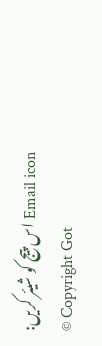Email icon اس پیج کو شیئر کریں:
© Copyright Got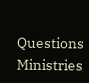Questions Ministries